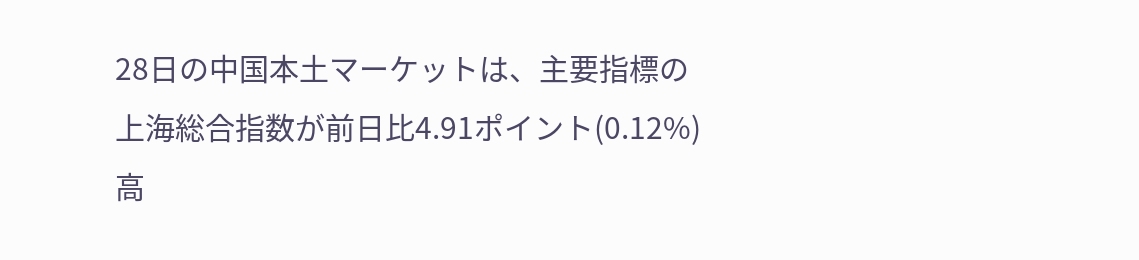28日の中国本土マーケットは、主要指標の上海総合指数が前日比4.91ポイント(0.12%)高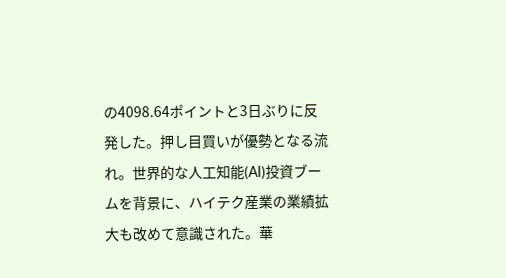の4098.64ポイントと3日ぶりに反発した。押し目買いが優勢となる流れ。世界的な人工知能(AI)投資ブームを背景に、ハイテク産業の業績拡大も改めて意識された。華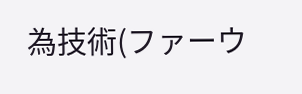為技術(ファーウ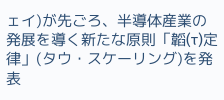ェイ)が先ごろ、半導体産業の発展を導く新たな原則「韜(τ)定律」(タウ・スケーリング)を発表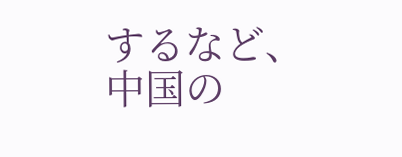するなど、中国の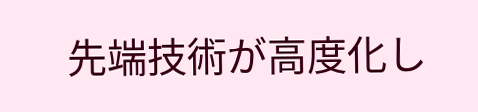先端技術が高度化し